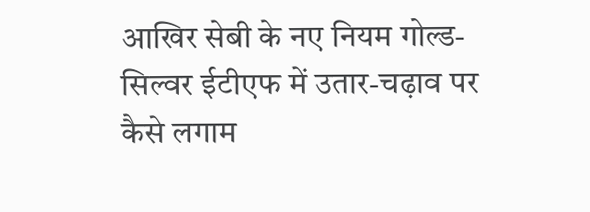आखिर सेबी के नए नियम गोल्ड-सिल्वर ईटीएफ में उतार-चढ़ाव पर कैसे लगाम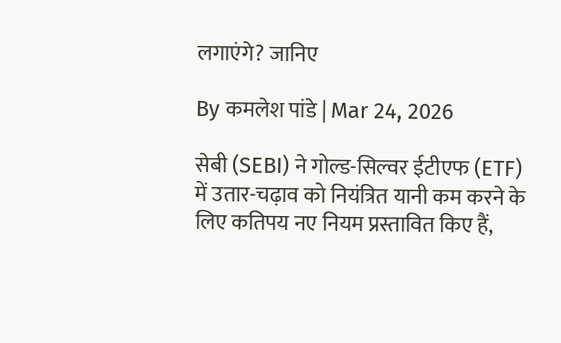लगाएंगे? जानिए

By कमलेश पांडे | Mar 24, 2026

सेबी (SEBI) ने गोल्ड-सिल्वर ईटीएफ (ETF) में उतार-चढ़ाव को नियंत्रित यानी कम करने के लिए कतिपय नए नियम प्रस्तावित किए हैं,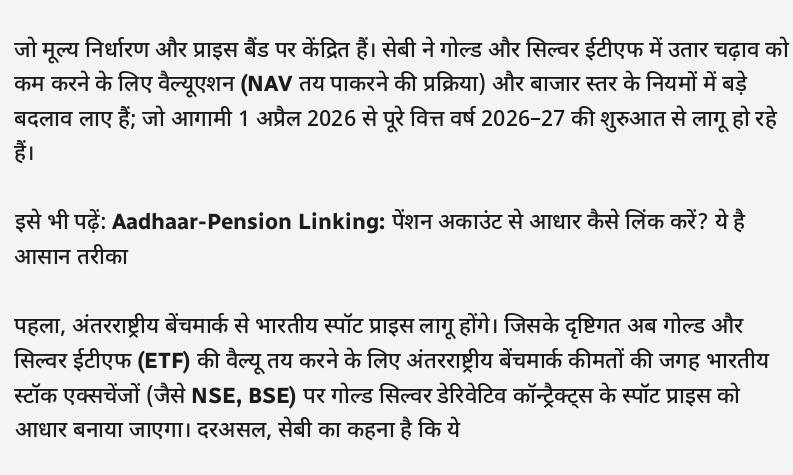जो मूल्य निर्धारण और प्राइस बैंड पर केंद्रित हैं। सेबी ने गोल्ड और सिल्वर ईटीएफ में उतार चढ़ाव को कम करने के लिए वैल्यूएशन (NAV तय पाकरने की प्रक्रिया) और बाजार स्तर के नियमों में बड़े बदलाव लाए हैं; जो आगामी 1 अप्रैल 2026 से पूरे वित्त वर्ष 2026–27 की शुरुआत से लागू हो रहे हैं।

इसे भी पढ़ें: Aadhaar-Pension Linking: पेंशन अकाउंट से आधार कैसे ल‍िंक करें? ये है आसान तरीका

पहला, अंतरराष्ट्रीय बेंचमार्क से भारतीय स्पॉट प्राइस लागू होंगे। जिसके दृष्टिगत अब गोल्ड और सिल्वर ईटीएफ (ETF) की वैल्यू तय करने के लिए अंतरराष्ट्रीय बेंचमार्क कीमतों की जगह भारतीय स्टॉक एक्सचेंजों (जैसे NSE, BSE) पर गोल्ड सिल्वर डेरिवेटिव कॉन्ट्रैक्ट्स के स्पॉट प्राइस को आधार बनाया जाएगा। दरअसल, सेबी का कहना है कि ये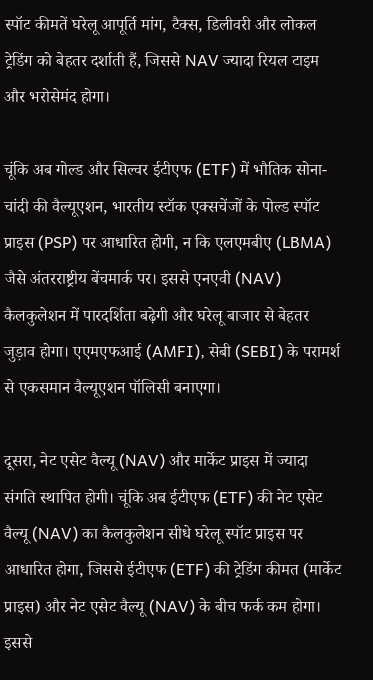स्पॉट कीमतें घरेलू आपूर्ति मांग, टैक्स, डिलीवरी और लोकल ट्रेडिंग को बेहतर दर्शाती हैं, जिससे NAV ज्यादा रियल टाइम और भरोसेमंद होगा।

चूंकि अब गोल्ड और सिल्वर ईटीएफ (ETF) में भौतिक सोना-चांदी की वैल्यूएशन, भारतीय स्टॉक एक्सचेंजों के पोल्ड स्पॉट प्राइस (PSP) पर आधारित होगी, न कि एलएमबीए (LBMA) जैसे अंतरराष्ट्रीय बेंचमार्क पर। इससे एनएवी (NAV) कैलकुलेशन में पारदर्शिता बढ़ेगी और घरेलू बाजार से बेहतर जुड़ाव होगा। एएमएफआई (AMFI), सेबी (SEBI) के परामर्श से एकसमान वैल्यूएशन पॉलिसी बनाएगा।

दूसरा, नेट एसेट वैल्यू (NAV) और मार्केट प्राइस में ज्यादा संगति स्थापित होगी। चूंकि अब ईटीएफ (ETF) की नेट एसेट वैल्यू (NAV) का कैलकुलेशन सीधे घरेलू स्पॉट प्राइस पर आधारित होगा, जिससे ईटीएफ (ETF) की ट्रेडिंग कीमत (मार्केट प्राइस) और नेट एसेट वैल्यू (NAV) के बीच फर्क कम होगा। इससे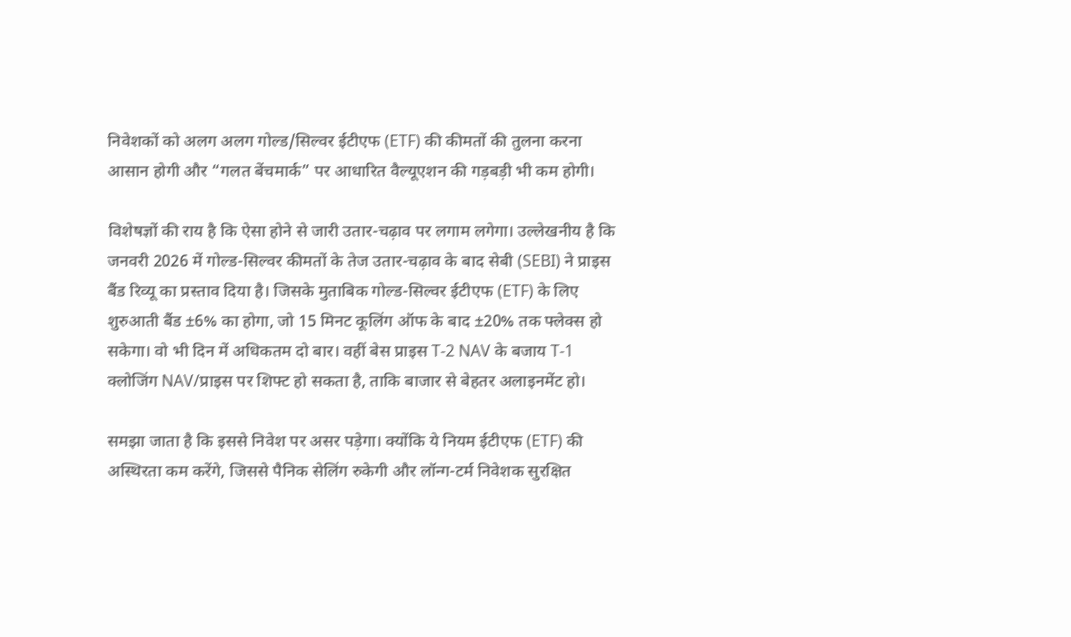निवेशकों को अलग अलग गोल्ड/सिल्वर ईटीएफ (ETF) की कीमतों की तुलना करना आसान होगी और “गलत बेंचमार्क” पर आधारित वैल्यूएशन की गड़बड़ी भी कम होगी।

विशेषज्ञों की राय है कि ऐसा होने से जारी उतार-चढ़ाव पर लगाम लगेगा। उल्लेखनीय है कि जनवरी 2026 में गोल्ड-सिल्वर कीमतों के तेज उतार-चढ़ाव के बाद सेबी (SEBI) ने प्राइस बैंड रिव्यू का प्रस्ताव दिया है। जिसके मुताबिक गोल्ड-सिल्वर ईटीएफ (ETF) के लिए शुरुआती बैंड ±6% का होगा, जो 15 मिनट कूलिंग ऑफ के बाद ±20% तक फ्लेक्स हो सकेगा। वो भी दिन में अधिकतम दो बार। वहीं बेस प्राइस T-2 NAV के बजाय T-1 क्लोजिंग NAV/प्राइस पर शिफ्ट हो सकता है, ताकि बाजार से बेहतर अलाइनमेंट हो।

समझा जाता है कि इससे निवेश पर असर पड़ेगा। क्योंकि ये नियम ईटीएफ (ETF) की अस्थिरता कम करेंगे, जिससे पैनिक सेलिंग रुकेगी और लॉन्ग-टर्म निवेशक सुरक्षित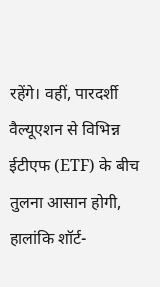रहेंगे। वहीं, पारदर्शी वैल्यूएशन से विभिन्न ईटीएफ (ETF) के बीच तुलना आसान होगी, हालांकि शॉर्ट-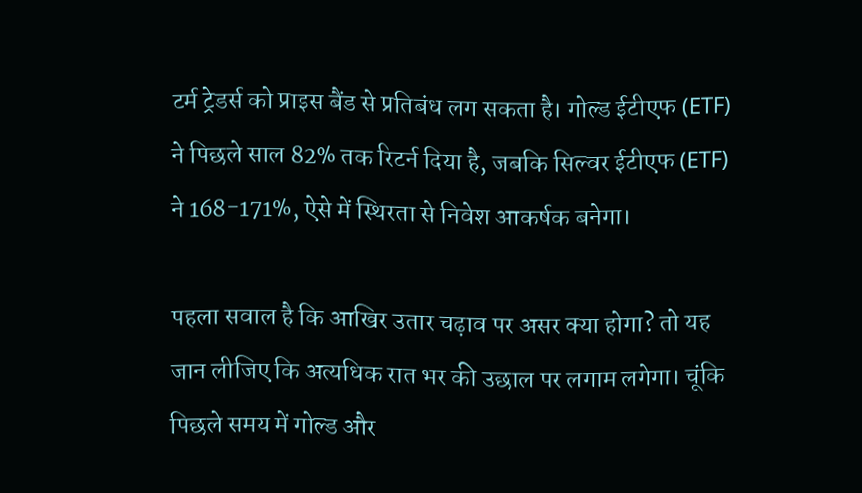टर्म ट्रेडर्स को प्राइस बैंड से प्रतिबंध लग सकता है। गोल्ड ईटीएफ (ETF) ने पिछले साल 82% तक रिटर्न दिया है, जबकि सिल्वर ईटीएफ (ETF) ने 168-171%, ऐसे में स्थिरता से निवेश आकर्षक बनेगा।

पहला सवाल है कि आखिर उतार चढ़ाव पर असर क्या होगा? तो यह जान लीजिए कि अत्यधिक रात भर की उछाल पर लगाम लगेगा। चूंकि पिछले समय में गोल्ड और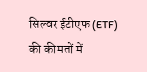सिल्वर ईटीएफ (ETF) की कीमतों में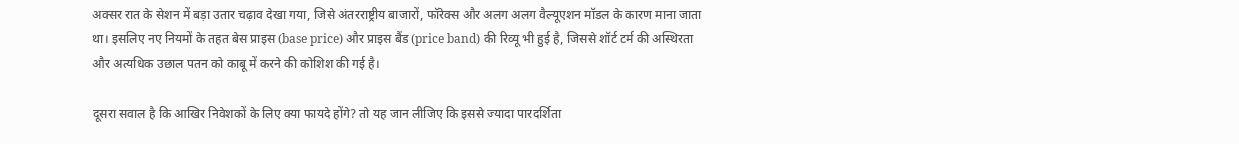अक्सर रात के सेशन में बड़ा उतार चढ़ाव देखा गया, जिसे अंतरराष्ट्रीय बाजारों, फॉरेक्स और अलग अलग वैल्यूएशन मॉडल के कारण माना जाता था। इसलिए नए नियमों के तहत बेस प्राइस (base price) और प्राइस बैंड (price band) की रिव्यू भी हुई है, जिससे शॉर्ट टर्म की अस्थिरता और अत्यधिक उछाल पतन को काबू में करने की कोशिश की गई है।

दूसरा सवाल है कि आखिर निवेशकों के लिए क्या फायदे होंगे? तो यह जान लीजिए कि इससे ज्यादा पारदर्शिता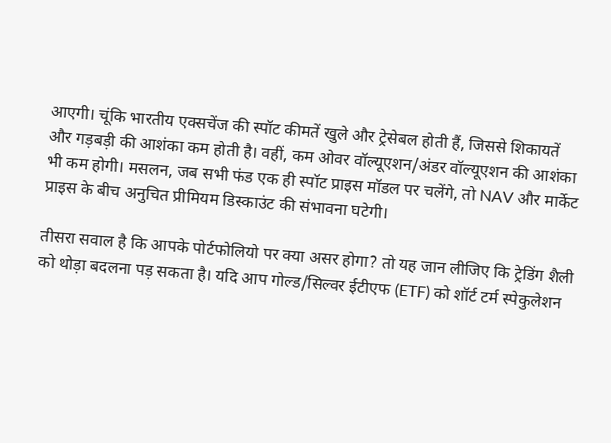आएगी। चूंकि भारतीय एक्सचेंज की स्पॉट कीमतें खुले और ट्रेसेबल होती हैं, जिससे शिकायतें और गड़बड़ी की आशंका कम होती है। वहीं, कम ओवर वॉल्यूएशन/अंडर वॉल्यूएशन की आशंका भी कम होगी। मसलन, जब सभी फंड एक ही स्पॉट प्राइस मॉडल पर चलेंगे, तो NAV और मार्केट प्राइस के बीच अनुचित प्रीमियम डिस्काउंट की संभावना घटेगी।

तीसरा सवाल है कि आपके पोर्टफोलियो पर क्या असर होगा? तो यह जान लीजिए कि ट्रेडिंग शैली को थोड़ा बदलना पड़ सकता है। यदि आप गोल्ड/सिल्वर ईटीएफ (ETF) को शॉर्ट टर्म स्पेकुलेशन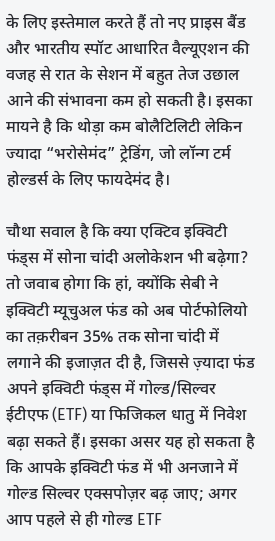के लिए इस्तेमाल करते हैं तो नए प्राइस बैंड और भारतीय स्पॉट आधारित वैल्यूएशन की वजह से रात के सेशन में बहुत तेज उछाल आने की संभावना कम हो सकती है। इसका मायने है कि थोड़ा कम बोलैटिलिटी लेकिन ज्यादा “भरोसेमंद” ट्रेडिंग, जो लॉन्ग टर्म होल्डर्स के लिए फायदेमंद है।

चौथा सवाल है कि क्या एक्टिव इक्विटी फंड्स में सोना चांदी अलोकेशन भी बढ़ेगा? तो जवाब होगा कि हां, क्योंकि सेबी ने इक्विटी म्यूचुअल फंड को अब पोर्टफोलियो का तक़रीबन 35% तक सोना चांदी में लगाने की इजाज़त दी है, जिससे ज़्यादा फंड अपने इक्विटी फंड्स में गोल्ड/सिल्वर ईटीएफ (ETF) या फिजिकल धातु में निवेश बढ़ा सकते हैं। इसका असर यह हो सकता है कि आपके इक्विटी फंड में भी अनजाने में गोल्ड सिल्वर एक्सपोज़र बढ़ जाए; अगर आप पहले से ही गोल्ड ETF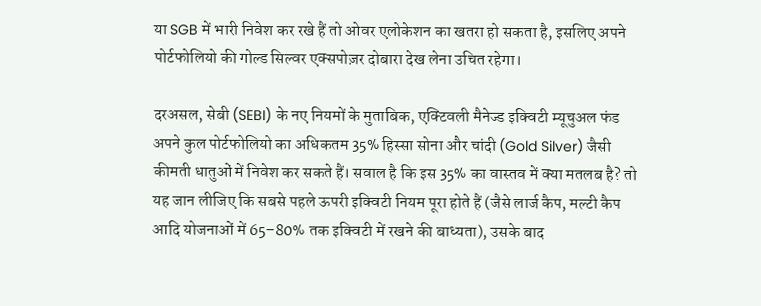या SGB में भारी निवेश कर रखे हैं तो ओवर एलोकेशन का खतरा हो सकता है, इसलिए अपने पोर्टफोलियो की गोल्ड सिल्वर एक्सपोज़र दोबारा देख लेना उचित रहेगा।

दरअसल, सेबी (SEBI) के नए नियमों के मुताबिक, एक्टिवली मैनेज्ड इक्विटी म्यूचुअल फंड अपने कुल पोर्टफोलियो का अधिकतम 35% हिस्सा सोना और चांदी (Gold Silver) जैसी कीमती धातुओं में निवेश कर सकते हैं। सवाल है कि इस 35% का वास्तव में क्या मतलब है? तो यह जान लीजिए कि सबसे पहले ऊपरी इक्विटी नियम पूरा होते हैं (जैसे लार्ज कैप, मल्टी कैप आदि योजनाओं में 65–80% तक इक्विटी में रखने की बाध्यता), उसके बाद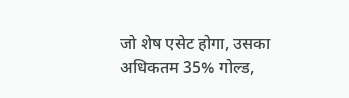जो शेष एसेट होगा, उसका अधिकतम 35% गोल्ड,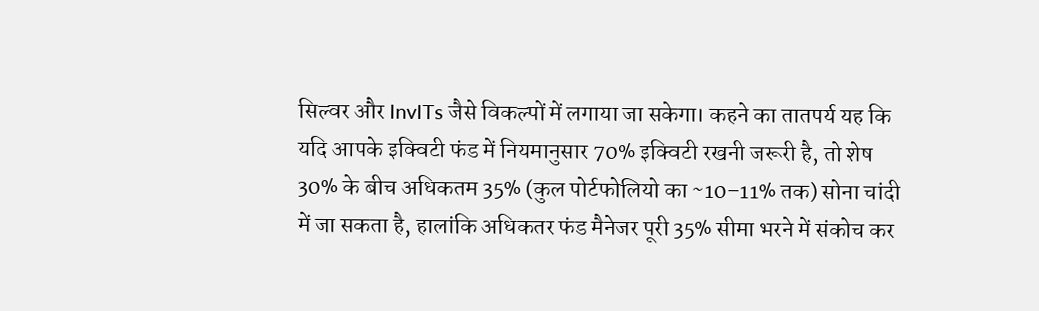सिल्वर और InvITs जैसे विकल्पों में लगाया जा सकेगा। कहने का तातपर्य यह कि यदि आपके इक्विटी फंड में नियमानुसार 70% इक्विटी रखनी जरूरी है, तो शेष 30% के बीच अधिकतम 35% (कुल पोर्टफोलियो का ~10–11% तक) सोना चांदी में जा सकता है, हालांकि अधिकतर फंड मैनेजर पूरी 35% सीमा भरने में संकोच कर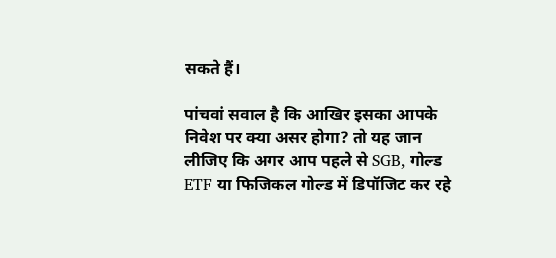सकते हैं।

पांचवां सवाल है कि आखिर इसका आपके निवेश पर क्या असर होगा? तो यह जान लीजिए कि अगर आप पहले से SGB, गोल्ड ETF या फिजिकल गोल्ड में डिपॉजिट कर रहे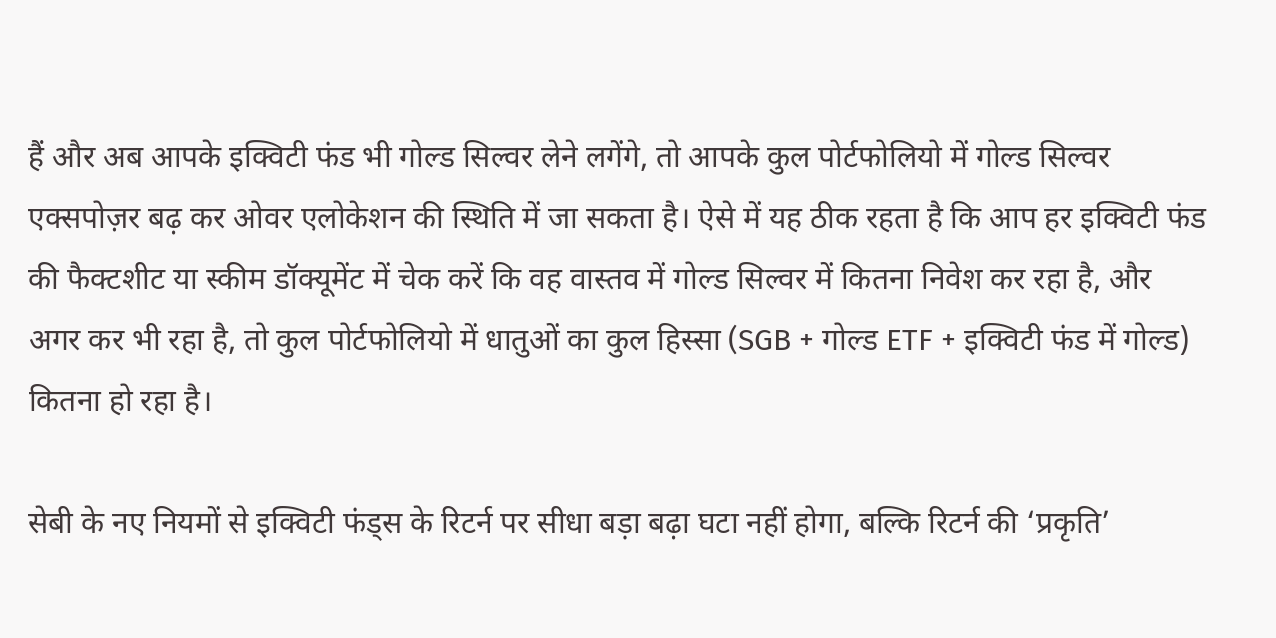हैं और अब आपके इक्विटी फंड भी गोल्ड सिल्वर लेने लगेंगे, तो आपके कुल पोर्टफोलियो में गोल्ड सिल्वर एक्सपोज़र बढ़ कर ओवर एलोकेशन की स्थिति में जा सकता है। ऐसे में यह ठीक रहता है कि आप हर इक्विटी फंड की फैक्टशीट या स्कीम डॉक्यूमेंट में चेक करें कि वह वास्तव में गोल्ड सिल्वर में कितना निवेश कर रहा है, और अगर कर भी रहा है, तो कुल पोर्टफोलियो में धातुओं का कुल हिस्सा (SGB + गोल्ड ETF + इक्विटी फंड में गोल्ड) कितना हो रहा है।

सेबी के नए नियमों से इक्विटी फंड्स के रिटर्न पर सीधा बड़ा बढ़ा घटा नहीं होगा, बल्कि रिटर्न की ‘प्रकृति’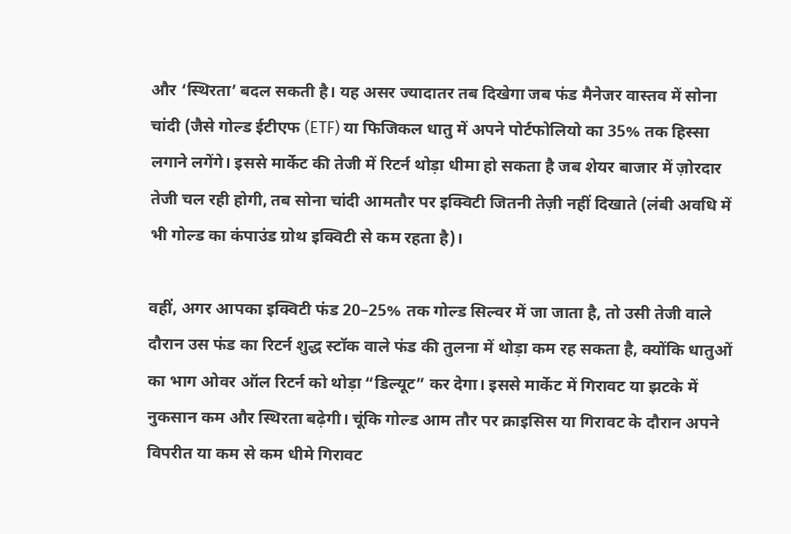और ‘स्थिरता’ बदल सकती है। यह असर ज्यादातर तब दिखेगा जब फंड मैनेजर वास्तव में सोना चांदी (जैसे गोल्ड ईटीएफ (ETF) या फिजिकल धातु में अपने पोर्टफोलियो का 35% तक हिस्सा लगाने लगेंगे। इससे मार्केट की तेजी में रिटर्न थोड़ा धीमा हो सकता है जब शेयर बाजार में ज़ोरदार तेजी चल रही होगी, तब सोना चांदी आमतौर पर इक्विटी जितनी तेज़ी नहीं दिखाते (लंबी अवधि में भी गोल्ड का कंपाउंड ग्रोथ इक्विटी से कम रहता है)।

वहीं, अगर आपका इक्विटी फंड 20–25% तक गोल्ड सिल्वर में जा जाता है, तो उसी तेजी वाले दौरान उस फंड का रिटर्न शुद्ध स्टॉक वाले फंड की तुलना में थोड़ा कम रह सकता है, क्योंकि धातुओं का भाग ओवर ऑल रिटर्न को थोड़ा “डिल्यूट” कर देगा। इससे मार्केट में गिरावट या झटके में नुकसान कम और स्थिरता बढ़ेगी। चूंकि गोल्ड आम तौर पर क्राइसिस या गिरावट के दौरान अपने विपरीत या कम से कम धीमे गिरावट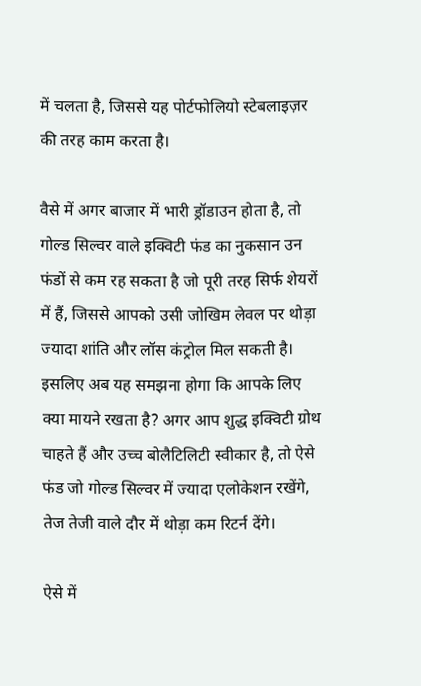में चलता है, जिससे यह पोर्टफोलियो स्टेबलाइज़र की तरह काम करता है।

वैसे में अगर बाजार में भारी ड्रॉडाउन होता है, तो गोल्ड सिल्वर वाले इक्विटी फंड का नुकसान उन फंडों से कम रह सकता है जो पूरी तरह सिर्फ शेयरों में हैं, जिससे आपको उसी जोखिम लेवल पर थोड़ा ज्यादा शांति और लॉस कंट्रोल मिल सकती है। इसलिए अब यह समझना होगा कि आपके लिए क्या मायने रखता है? अगर आप शुद्ध इक्विटी ग्रोथ चाहते हैं और उच्च बोलैटिलिटी स्वीकार है, तो ऐसे फंड जो गोल्ड सिल्वर में ज्यादा एलोकेशन रखेंगे, तेज तेजी वाले दौर में थोड़ा कम रिटर्न देंगे।

ऐसे में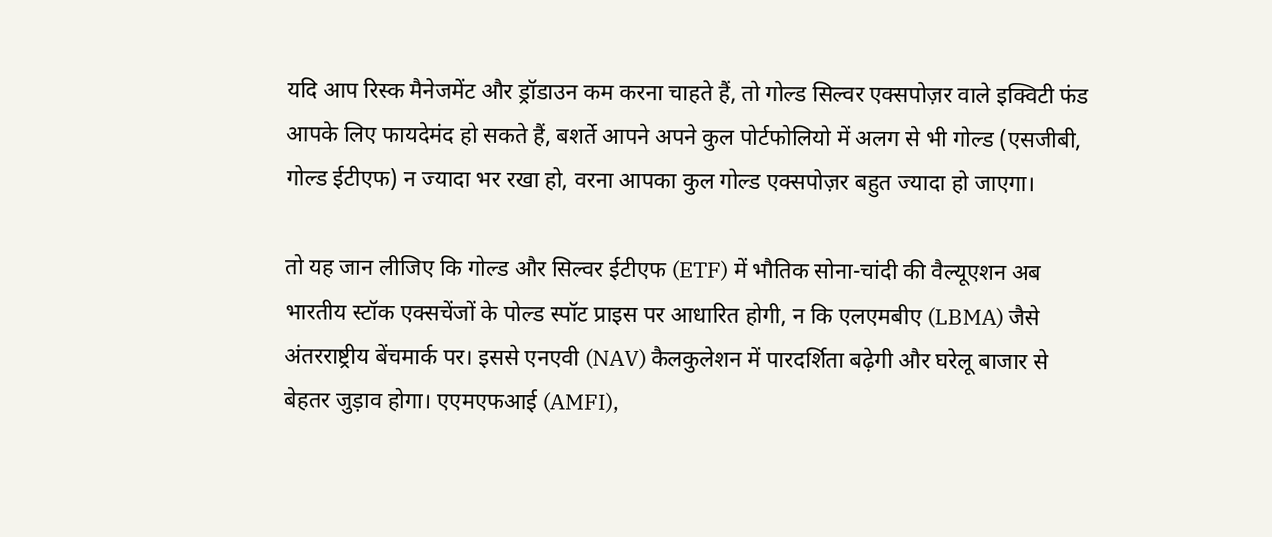यदि आप रिस्क मैनेजमेंट और ड्रॉडाउन कम करना चाहते हैं, तो गोल्ड सिल्वर एक्सपोज़र वाले इक्विटी फंड आपके लिए फायदेमंद हो सकते हैं, बशर्ते आपने अपने कुल पोर्टफोलियो में अलग से भी गोल्ड (एसजीबी, गोल्ड ईटीएफ) न ज्यादा भर रखा हो, वरना आपका कुल गोल्ड एक्सपोज़र बहुत ज्यादा हो जाएगा।

तो यह जान लीजिए कि गोल्ड और सिल्वर ईटीएफ (ETF) में भौतिक सोना-चांदी की वैल्यूएशन अब भारतीय स्टॉक एक्सचेंजों के पोल्ड स्पॉट प्राइस पर आधारित होगी, न कि एलएमबीए (LBMA) जैसे अंतरराष्ट्रीय बेंचमार्क पर। इससे एनएवी (NAV) कैलकुलेशन में पारदर्शिता बढ़ेगी और घरेलू बाजार से बेहतर जुड़ाव होगा। एएमएफआई (AMFI),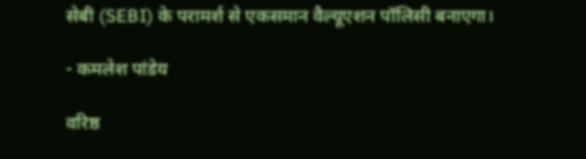सेबी (SEBI) के परामर्श से एकसमान वैल्यूएशन पॉलिसी बनाएगा।

- कमलेश पांडेय

वरिष्ठ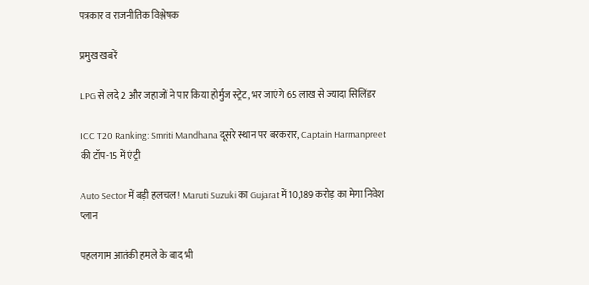पत्रकार व राजनीतिक विश्लेषक

प्रमुख खबरें

LPG से लदे 2 और जहाजों ने पार किया होर्मुज स्ट्रेट, भर जाएंगे 65 लाख से ज्यादा सिलिंडर

ICC T20 Ranking: Smriti Mandhana दूसरे स्थान पर बरकरार, Captain Harmanpreet की टॉप-15 में एंट्री

Auto Sector में बड़ी हलचल! Maruti Suzuki का Gujarat में 10,189 करोड़ का मेगा निवेश प्लान

पहलगाम आतंकी हमले के बाद भी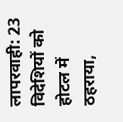लापरवाही: 23 विदेशियों को होटल में ठहराया,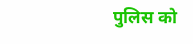पुलिस को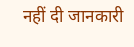नहीं दी जानकारी